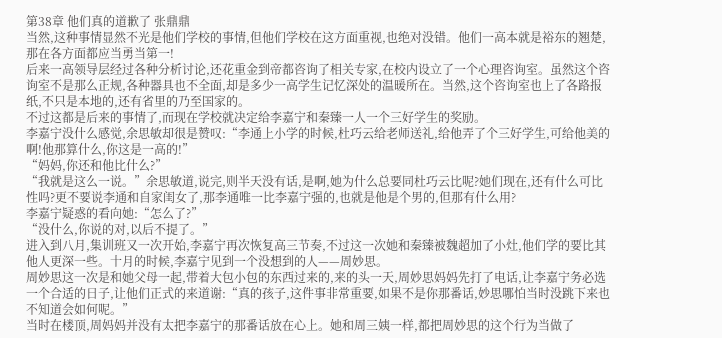第38章 他们真的道歉了 张鼎鼎
当然,这种事情显然不光是他们学校的事情,但他们学校在这方面重视,也绝对没错。他们一高本就是裕东的翘楚,那在各方面都应当勇当第一!
后来一高领导层经过各种分析讨论,还花重金到帝都咨询了相关专家,在校内设立了一个心理咨询室。虽然这个咨询室不是那么正规,各种器具也不全面,却是多少一高学生记忆深处的温暖所在。当然,这个咨询室也上了各路报纸,不只是本地的,还有省里的乃至国家的。
不过这都是后来的事情了,而现在学校就决定给李嘉宁和秦臻一人一个三好学生的奖励。
李嘉宁没什么感觉,余思敏却很是赞叹:“李通上小学的时候,杜巧云给老师送礼,给他弄了个三好学生,可给他美的啊!他那算什么,你这是一高的!”
“妈妈,你还和他比什么?”
“我就是这么一说。”余思敏道,说完,则半天没有话,是啊,她为什么总要同杜巧云比呢?她们现在,还有什么可比性吗?更不要说李通和自家闺女了,那李通唯一比李嘉宁强的,也就是他是个男的,但那有什么用?
李嘉宁疑惑的看向她:“怎么了?”
“没什么,你说的对,以后不提了。”
进入到八月,集训班又一次开始,李嘉宁再次恢复高三节奏,不过这一次她和秦臻被魏超加了小灶,他们学的要比其他人更深一些。十月的时候,李嘉宁见到一个没想到的人——周妙思。
周妙思这一次是和她父母一起,带着大包小包的东西过来的,来的头一天,周妙思妈妈先打了电话,让李嘉宁务必选一个合适的日子,让他们正式的来道谢:“真的孩子,这件事非常重要,如果不是你那番话,妙思哪怕当时没跳下来也不知道会如何呢。”
当时在楼顶,周妈妈并没有太把李嘉宁的那番话放在心上。她和周三姨一样,都把周妙思的这个行为当做了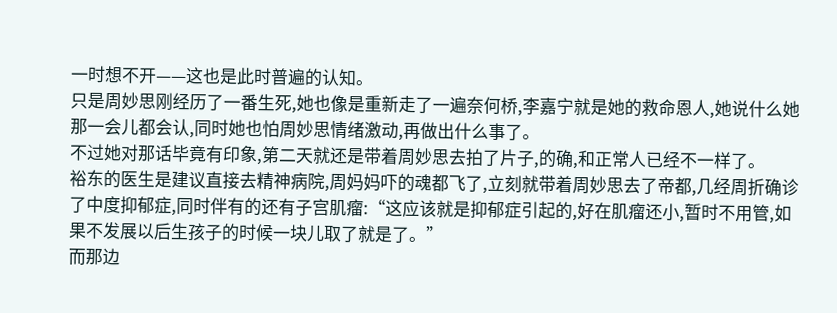一时想不开——这也是此时普遍的认知。
只是周妙思刚经历了一番生死,她也像是重新走了一遍奈何桥,李嘉宁就是她的救命恩人,她说什么她那一会儿都会认,同时她也怕周妙思情绪激动,再做出什么事了。
不过她对那话毕竟有印象,第二天就还是带着周妙思去拍了片子,的确,和正常人已经不一样了。
裕东的医生是建议直接去精神病院,周妈妈吓的魂都飞了,立刻就带着周妙思去了帝都,几经周折确诊了中度抑郁症,同时伴有的还有子宫肌瘤:“这应该就是抑郁症引起的,好在肌瘤还小,暂时不用管,如果不发展以后生孩子的时候一块儿取了就是了。”
而那边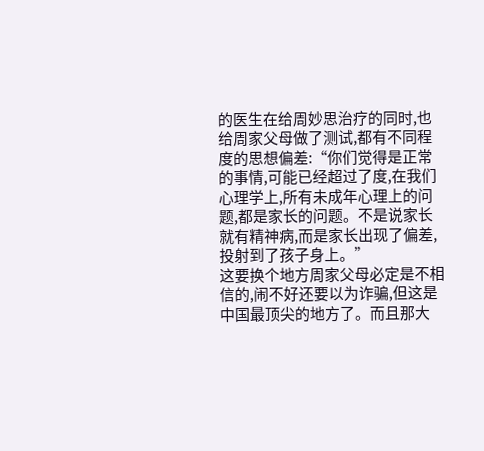的医生在给周妙思治疗的同时,也给周家父母做了测试,都有不同程度的思想偏差:“你们觉得是正常的事情,可能已经超过了度,在我们心理学上,所有未成年心理上的问题,都是家长的问题。不是说家长就有精神病,而是家长出现了偏差,投射到了孩子身上。”
这要换个地方周家父母必定是不相信的,闹不好还要以为诈骗,但这是中国最顶尖的地方了。而且那大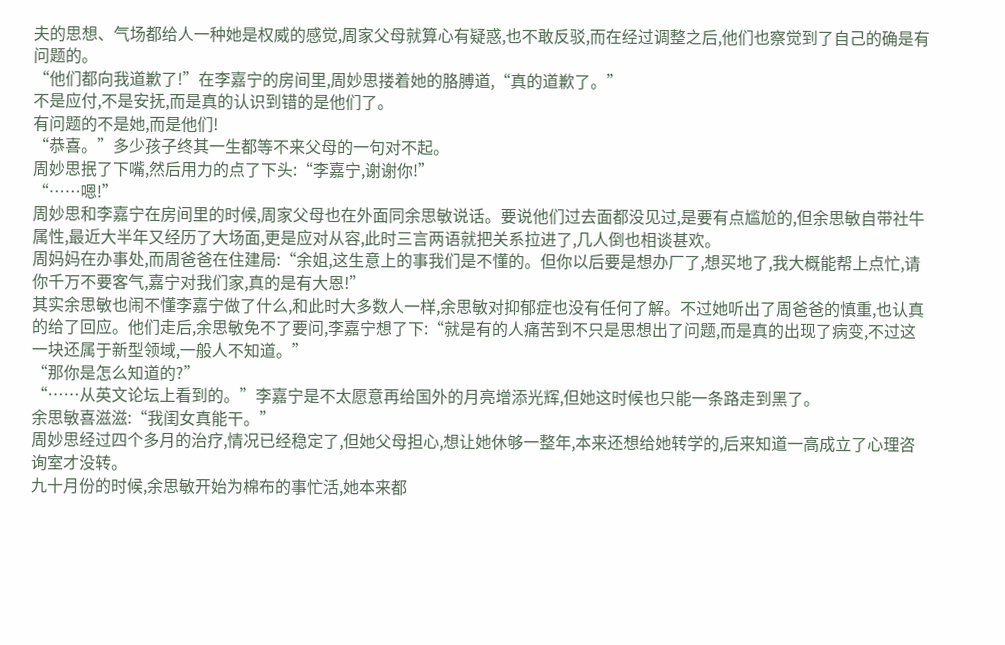夫的思想、气场都给人一种她是权威的感觉,周家父母就算心有疑惑,也不敢反驳,而在经过调整之后,他们也察觉到了自己的确是有问题的。
“他们都向我道歉了!”在李嘉宁的房间里,周妙思搂着她的胳膊道,“真的道歉了。”
不是应付,不是安抚,而是真的认识到错的是他们了。
有问题的不是她,而是他们!
“恭喜。”多少孩子终其一生都等不来父母的一句对不起。
周妙思抿了下嘴,然后用力的点了下头:“李嘉宁,谢谢你!”
“……嗯!”
周妙思和李嘉宁在房间里的时候,周家父母也在外面同余思敏说话。要说他们过去面都没见过,是要有点尴尬的,但余思敏自带社牛属性,最近大半年又经历了大场面,更是应对从容,此时三言两语就把关系拉进了,几人倒也相谈甚欢。
周妈妈在办事处,而周爸爸在住建局:“余姐,这生意上的事我们是不懂的。但你以后要是想办厂了,想买地了,我大概能帮上点忙,请你千万不要客气,嘉宁对我们家,真的是有大恩!”
其实余思敏也闹不懂李嘉宁做了什么,和此时大多数人一样,余思敏对抑郁症也没有任何了解。不过她听出了周爸爸的慎重,也认真的给了回应。他们走后,余思敏免不了要问,李嘉宁想了下:“就是有的人痛苦到不只是思想出了问题,而是真的出现了病变,不过这一块还属于新型领域,一般人不知道。”
“那你是怎么知道的?”
“……从英文论坛上看到的。”李嘉宁是不太愿意再给国外的月亮增添光辉,但她这时候也只能一条路走到黑了。
余思敏喜滋滋:“我闺女真能干。”
周妙思经过四个多月的治疗,情况已经稳定了,但她父母担心,想让她休够一整年,本来还想给她转学的,后来知道一高成立了心理咨询室才没转。
九十月份的时候,余思敏开始为棉布的事忙活,她本来都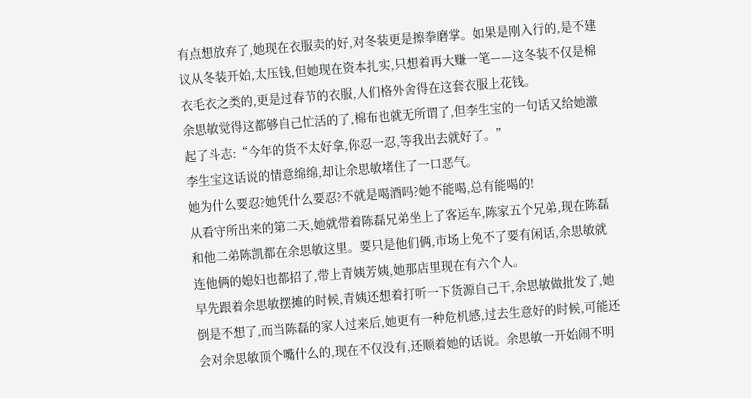有点想放弃了,她现在衣服卖的好,对冬装更是擦拳磨掌。如果是刚入行的,是不建议从冬装开始,太压钱,但她现在资本扎实,只想着再大赚一笔——这冬装不仅是棉衣毛衣之类的,更是过春节的衣服,人们格外舍得在这套衣服上花钱。
余思敏觉得这都够自己忙活的了,棉布也就无所谓了,但李生宝的一句话又给她激起了斗志:“今年的货不太好拿,你忍一忍,等我出去就好了。”
李生宝这话说的情意绵绵,却让余思敏堵住了一口恶气。
她为什么要忍?她凭什么要忍?不就是喝酒吗?她不能喝,总有能喝的!
从看守所出来的第二天,她就带着陈磊兄弟坐上了客运车,陈家五个兄弟,现在陈磊和他二弟陈凯都在余思敏这里。要只是他们俩,市场上免不了要有闲话,余思敏就连他俩的媳妇也都招了,带上青姨芳姨,她那店里现在有六个人。
早先跟着余思敏摆摊的时候,青姨还想着打听一下货源自己干,余思敏做批发了,她倒是不想了,而当陈磊的家人过来后,她更有一种危机感,过去生意好的时候,可能还会对余思敏顶个嘴什么的,现在不仅没有,还顺着她的话说。余思敏一开始闹不明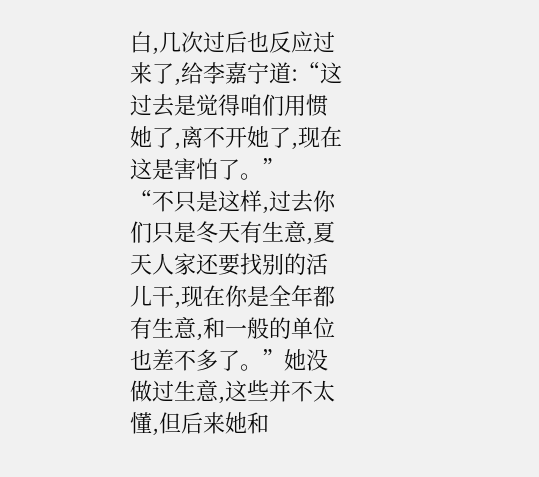白,几次过后也反应过来了,给李嘉宁道:“这过去是觉得咱们用惯她了,离不开她了,现在这是害怕了。”
“不只是这样,过去你们只是冬天有生意,夏天人家还要找别的活儿干,现在你是全年都有生意,和一般的单位也差不多了。”她没做过生意,这些并不太懂,但后来她和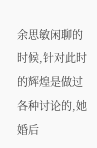余思敏闲聊的时候,针对此时的辉煌是做过各种讨论的,她婚后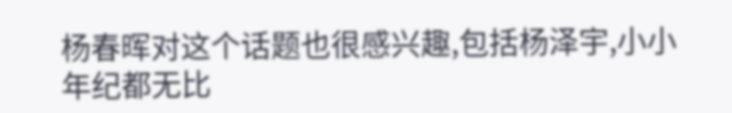杨春晖对这个话题也很感兴趣,包括杨泽宇,小小年纪都无比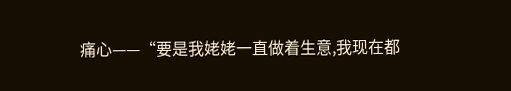痛心——“要是我姥姥一直做着生意,我现在都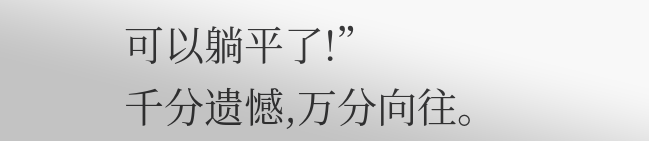可以躺平了!”
千分遗憾,万分向往。